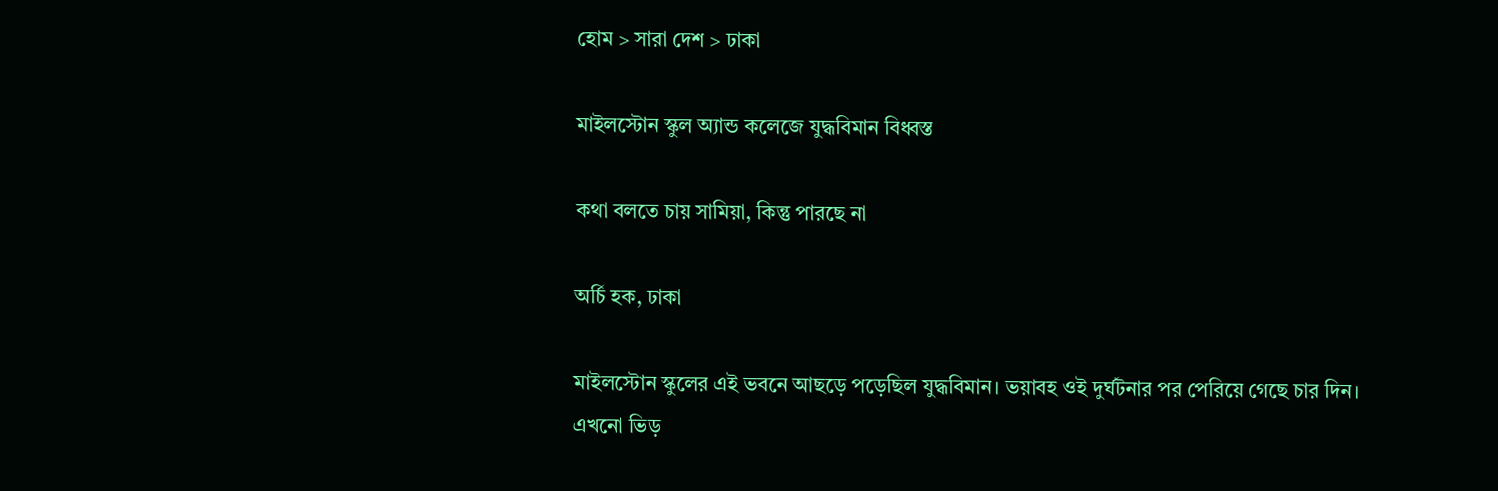হোম > সারা দেশ > ঢাকা

মাইলস্টোন স্কুল অ্যান্ড কলেজে যুদ্ধবিমান বিধ্বস্ত

কথা বলতে চায় সামিয়া, কিন্তু পারছে না

অর্চি হক, ঢাকা

মাইলস্টোন স্কুলের এই ভবনে আছড়ে পড়েছিল যুদ্ধবিমান। ভয়াবহ ওই দুর্ঘটনার পর পেরিয়ে গেছে চার দিন। এখনো ভিড়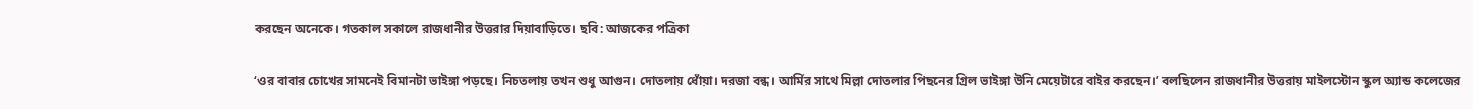করছেন অনেকে। গতকাল সকালে রাজধানীর উত্তরার দিয়াবাড়িতে। ছবি: আজকের পত্রিকা

‘ওর বাবার চোখের সামনেই বিমানটা ভাইঙ্গা পড়ছে। নিচতলায় তখন শুধু আগুন। দোতলায় ধোঁয়া। দরজা বন্ধ। আর্মির সাথে মিল্লা দোতলার পিছনের গ্রিল ভাইঙ্গা উনি মেয়েটারে বাইর করছেন।’ বলছিলেন রাজধানীর উত্তরায় মাইলস্টোন স্কুল অ্যান্ড কলেজের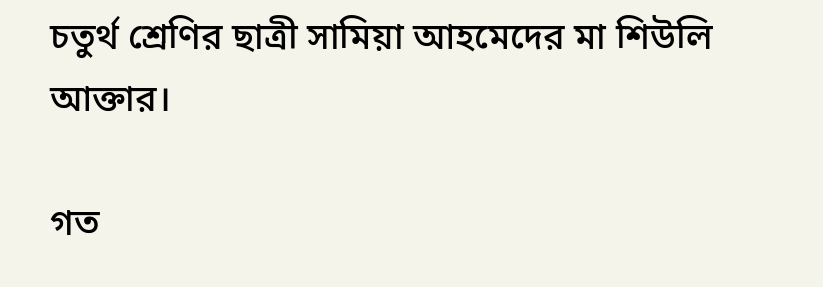চতুর্থ শ্রেণির ছাত্রী সামিয়া আহমেদের মা শিউলি আক্তার।

গত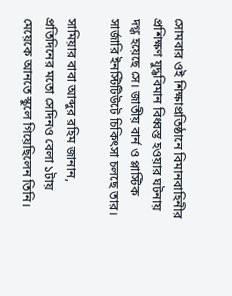সোমবার ওই শিক্ষাপ্রতিষ্ঠানে বিমানবাহিনীর প্রশিক্ষণ যুদ্ধবিমান বিধ্বস্ত হওয়ার ঘটনায় দগ্ধ হয়েছে সে। জাতীয় বার্ন ও প্লাস্টিক সার্জারি ইনস্টিটিউটে চিকিৎসা চলছে তার।

সামিয়ার বাবা আব্দুর রহিম জানান, প্রতিদিনের মতো সেদিনও বেলা ১টায় মেয়েকে আনতে স্কুলে গিয়েছিলেন তিনি।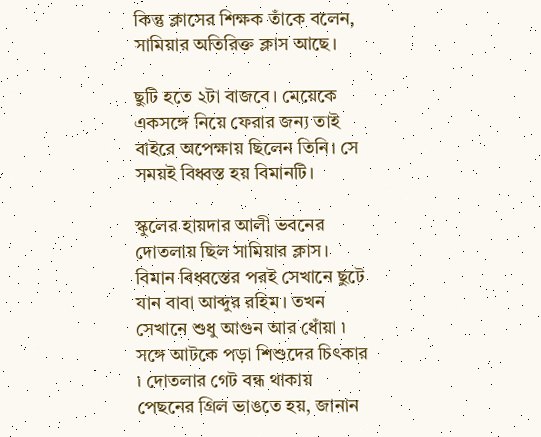কিন্তু ক্লাসের শিক্ষক তাঁকে বলেন, সামিয়ার অতিরিক্ত ক্লাস আছে।

ছুটি হতে ২টা বাজবে। মেয়েকে একসঙ্গে নিয়ে ফেরার জন্য তাই বাইরে অপেক্ষায় ছিলেন তিনি। সে সময়ই বিধ্বস্ত হয় বিমানটি।

স্কুলের হায়দার আলী ভবনের দোতলায় ছিল সামিয়ার ক্লাস। বিমান বিধ্বস্তের পরই সেখানে ছুটে যান বাবা আব্দুর রহিম। তখন সেখানে শুধু আগুন আর ধোঁয়া ৷ সঙ্গে আটকে পড়া শিশুদের চিৎকার ৷ দোতলার গেট বন্ধ থাকায় পেছনের গ্রিল ভাঙতে হয়, জানান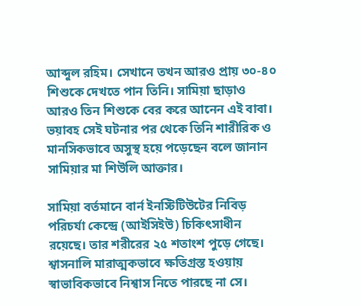আব্দুল রহিম। সেখানে তখন আরও প্রায় ৩০-৪০ শিশুকে দেখতে পান তিনি। সামিয়া ছাড়াও আরও তিন শিশুকে বের করে আনেন এই বাবা। ভয়াবহ সেই ঘটনার পর থেকে তিনি শারীরিক ও মানসিকভাবে অসুস্থ হয়ে পড়েছেন বলে জানান সামিয়ার মা শিউলি আক্তার।

সামিয়া বর্তমানে বার্ন ইনস্টিটিউটের নিবিড় পরিচর্যা কেন্দ্রে (আইসিইউ) চিকিৎসাধীন রয়েছে। তার শরীরের ২৫ শতাংশ পুড়ে গেছে। শ্বাসনালি মারাত্মকভাবে ক্ষতিগ্রস্ত হওয়ায় স্বাভাবিকভাবে নিশ্বাস নিতে পারছে না সে।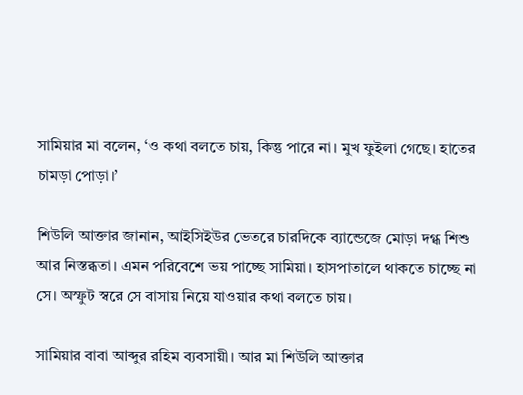সামিয়ার মা বলেন, ‘ও কথা বলতে চায়, কিন্তু পারে না। মুখ ফুইলা গেছে। হাতের চামড়া পোড়া।’

শিউলি আক্তার জানান, আইসিইউর ভেতরে চারদিকে ব্যান্ডেজে মোড়া দগ্ধ শিশু আর নিস্তব্ধতা। এমন পরিবেশে ভয় পাচ্ছে সামিয়া। হাসপাতালে থাকতে চাচ্ছে না সে। অস্ফুট স্বরে সে বাসায় নিয়ে যাওয়ার কথা বলতে চায়।

সামিয়ার বাবা আব্দুর রহিম ব্যবসায়ী। আর মা শিউলি আক্তার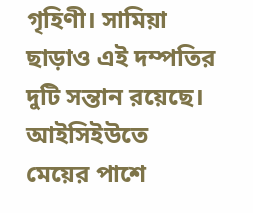গৃহিণী। সামিয়া ছাড়াও এই দম্পতির দুটি সন্তান রয়েছে। আইসিইউতে মেয়ের পাশে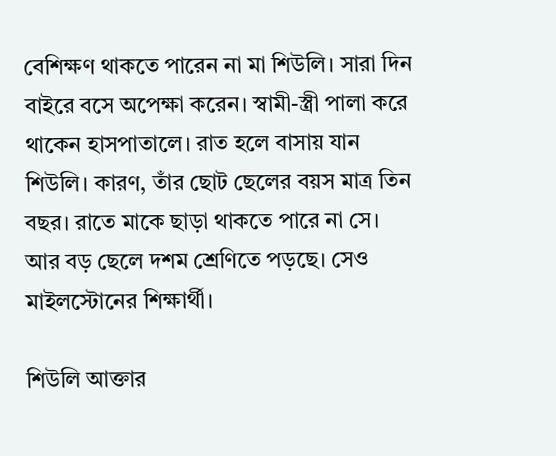বেশিক্ষণ থাকতে পারেন না মা শিউলি। সারা দিন বাইরে বসে অপেক্ষা করেন। স্বামী-স্ত্রী পালা করে থাকেন হাসপাতালে। রাত হলে বাসায় যান শিউলি। কারণ, তাঁর ছোট ছেলের বয়স মাত্র তিন বছর। রাতে মাকে ছাড়া থাকতে পারে না সে। আর বড় ছেলে দশম শ্রেণিতে পড়ছে। সেও মাইলস্টোনের শিক্ষার্থী।

শিউলি আক্তার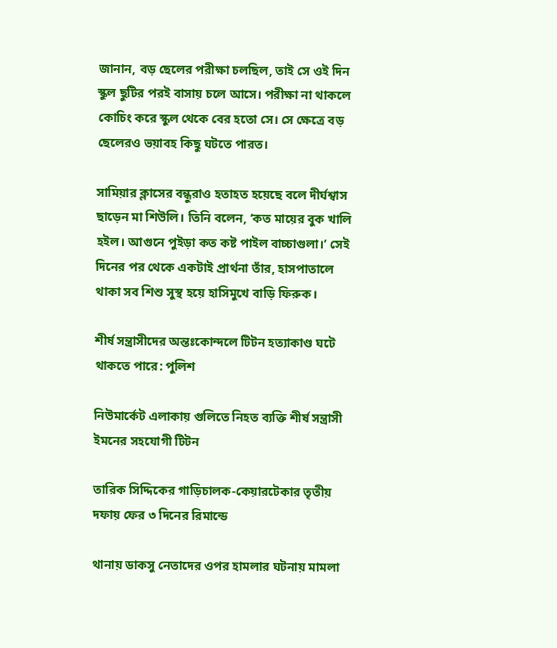জানান, বড় ছেলের পরীক্ষা চলছিল, তাই সে ওই দিন স্কুল ছুটির পরই বাসায় চলে আসে। পরীক্ষা না থাকলে কোচিং করে স্কুল থেকে বের হতো সে। সে ক্ষেত্রে বড় ছেলেরও ভয়াবহ কিছু ঘটতে পারত।

সামিয়ার ক্লাসের বন্ধুরাও হতাহত হয়েছে বলে দীর্ঘশ্বাস ছাড়েন মা শিউলি। তিনি বলেন, ‘কত মায়ের বুক খালি হইল। আগুনে পুইড়া কত কষ্ট পাইল বাচ্চাগুলা।’ সেই দিনের পর থেকে একটাই প্রার্থনা তাঁর, হাসপাতালে থাকা সব শিশু সুস্থ হয়ে হাসিমুখে বাড়ি ফিরুক।

শীর্ষ সন্ত্রাসীদের অন্তঃকোন্দলে টিটন হত্যাকাণ্ড ঘটে থাকতে পারে: পুলিশ

নিউমার্কেট এলাকায় গুলিতে নিহত ব্যক্তি শীর্ষ সন্ত্রাসী ইমনের সহযোগী টিটন

তারিক সিদ্দিকের গাড়িচালক-কেয়ারটেকার তৃতীয় দফায় ফের ৩ দিনের রিমান্ডে

থানায় ডাকসু নেতাদের ওপর হামলার ঘটনায় মামলা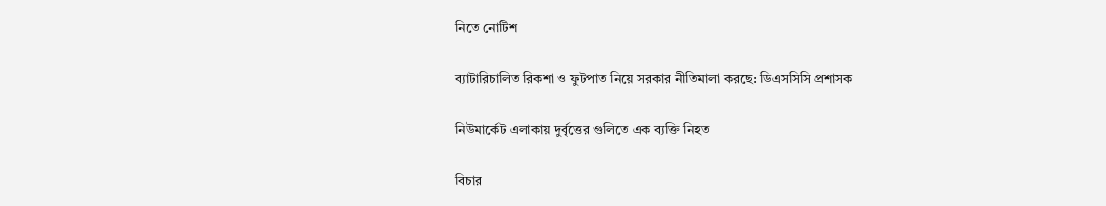নিতে নোটিশ

ব্যাটারিচালিত রিকশা ও ফুটপাত নিয়ে সরকার নীতিমালা করছে: ডিএসসিসি প্রশাসক

নিউমার্কেট এলাকায় দুর্বৃত্তের গুলিতে এক ব্যক্তি নিহত

বিচার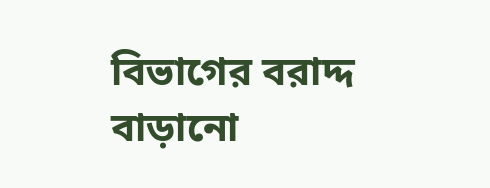বিভাগের বরাদ্দ বাড়ানো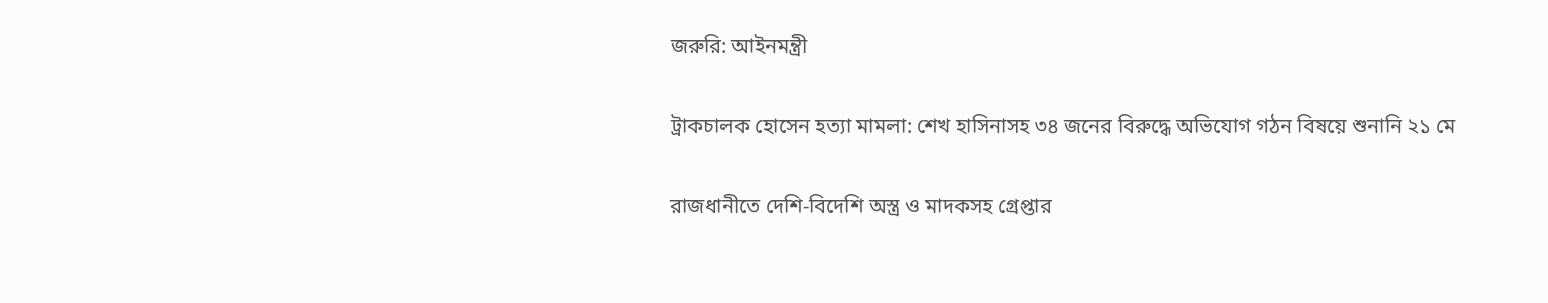জরুরি: আইনমন্ত্রী

ট্রাকচালক হোসেন হত্যা মামলা: শেখ হাসিনাসহ ৩৪ জনের বিরুদ্ধে অভিযোগ গঠন বিষয়ে শুনানি ২১ মে

রাজধানীতে দেশি-বিদেশি অস্ত্র ও মাদকসহ গ্রেপ্তার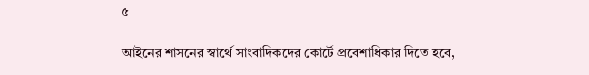৫

আইনের শাসনের স্বার্থে সাংবাদিকদের কোর্টে প্রবেশাধিকার দিতে হবে,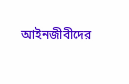আইনজীবীদের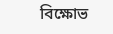বিক্ষোভ